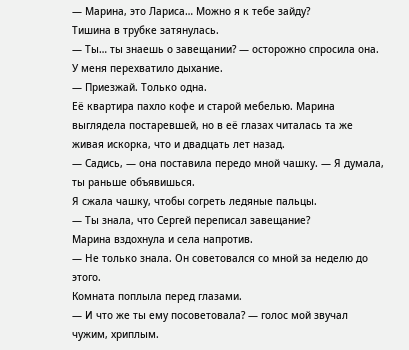— Марина, это Лариса… Можно я к тебе зайду?
Тишина в трубке затянулась.
— Ты… ты знаешь о завещании? — осторожно спросила она.
У меня перехватило дыхание.
— Приезжай. Только одна.
Её квартира пахло кофе и старой мебелью. Марина выглядела постаревшей, но в её глазах читалась та же живая искорка, что и двадцать лет назад.
— Садись, — она поставила передо мной чашку. — Я думала, ты раньше объявишься.
Я сжала чашку, чтобы согреть ледяные пальцы.
— Ты знала, что Сергей переписал завещание?
Марина вздохнула и села напротив.
— Не только знала. Он советовался со мной за неделю до этого.
Комната поплыла перед глазами.
— И что же ты ему посоветовала? — голос мой звучал чужим, хриплым.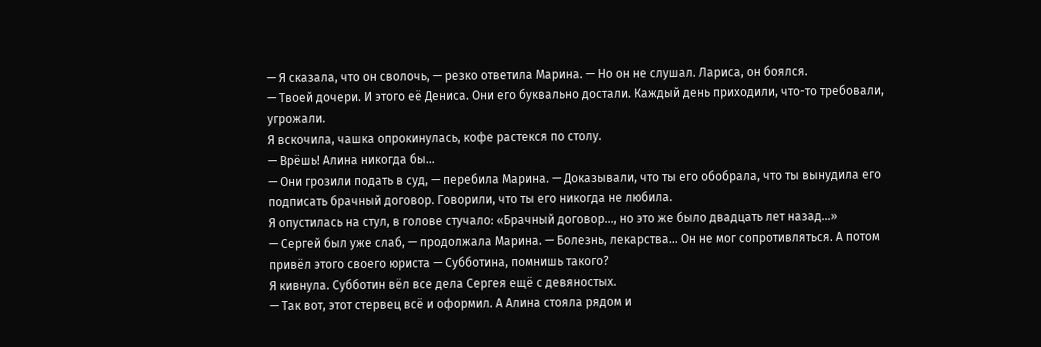— Я сказала, что он сволочь, — резко ответила Марина. — Но он не слушал. Лариса, он боялся.
— Твоей дочери. И этого её Дениса. Они его буквально достали. Каждый день приходили, что-то требовали, угрожали.
Я вскочила, чашка опрокинулась, кофе растекся по столу.
— Врёшь! Алина никогда бы…
— Они грозили подать в суд, — перебила Марина. — Доказывали, что ты его обобрала, что ты вынудила его подписать брачный договор. Говорили, что ты его никогда не любила.
Я опустилась на стул, в голове стучало: «Брачный договор…, но это же было двадцать лет назад…»
— Сергей был уже слаб, — продолжала Марина. — Болезнь, лекарства… Он не мог сопротивляться. А потом привёл этого своего юриста — Субботина, помнишь такого?
Я кивнула. Субботин вёл все дела Сергея ещё с девяностых.
— Так вот, этот стервец всё и оформил. А Алина стояла рядом и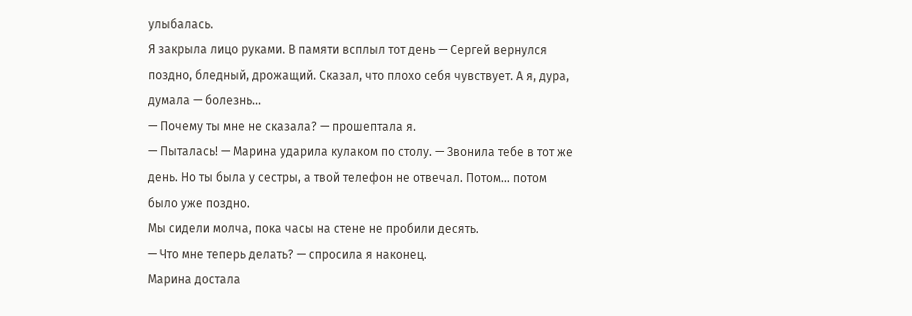улыбалась.
Я закрыла лицо руками. В памяти всплыл тот день — Сергей вернулся поздно, бледный, дрожащий. Сказал, что плохо себя чувствует. А я, дура, думала — болезнь…
— Почему ты мне не сказала? — прошептала я.
— Пыталась! — Марина ударила кулаком по столу. — Звонила тебе в тот же день. Но ты была у сестры, а твой телефон не отвечал. Потом… потом было уже поздно.
Мы сидели молча, пока часы на стене не пробили десять.
— Что мне теперь делать? — спросила я наконец.
Марина достала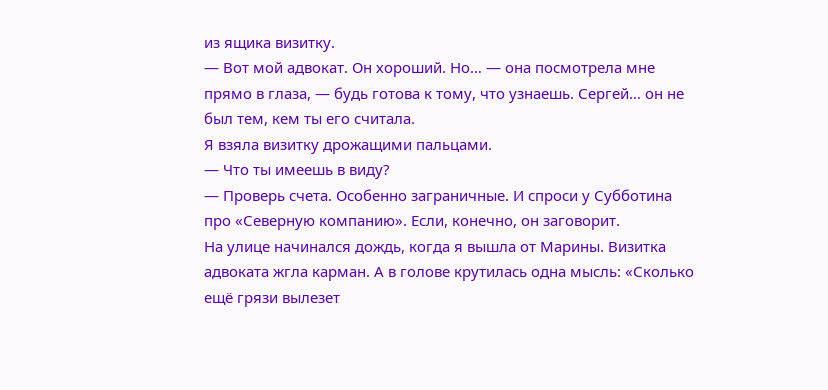из ящика визитку.
— Вот мой адвокат. Он хороший. Но… — она посмотрела мне прямо в глаза, — будь готова к тому, что узнаешь. Сергей… он не был тем, кем ты его считала.
Я взяла визитку дрожащими пальцами.
— Что ты имеешь в виду?
— Проверь счета. Особенно заграничные. И спроси у Субботина про «Северную компанию». Если, конечно, он заговорит.
На улице начинался дождь, когда я вышла от Марины. Визитка адвоката жгла карман. А в голове крутилась одна мысль: «Сколько ещё грязи вылезет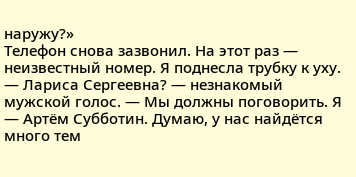наружу?»
Телефон снова зазвонил. На этот раз — неизвестный номер. Я поднесла трубку к уху.
— Лариса Сергеевна? — незнакомый мужской голос. — Мы должны поговорить. Я — Артём Субботин. Думаю, у нас найдётся много тем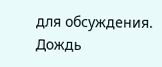для обсуждения.
Дождь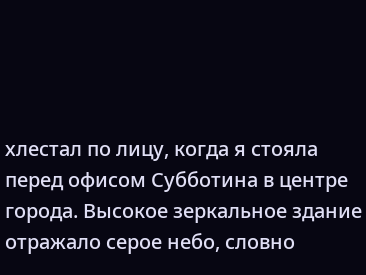хлестал по лицу, когда я стояла перед офисом Субботина в центре города. Высокое зеркальное здание отражало серое небо, словно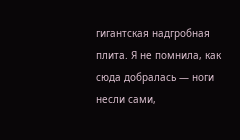гигантская надгробная плита. Я не помнила, как сюда добралась — ноги несли сами,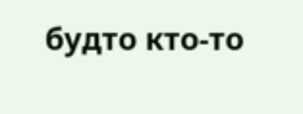будто кто-то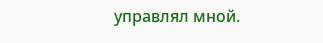управлял мной.